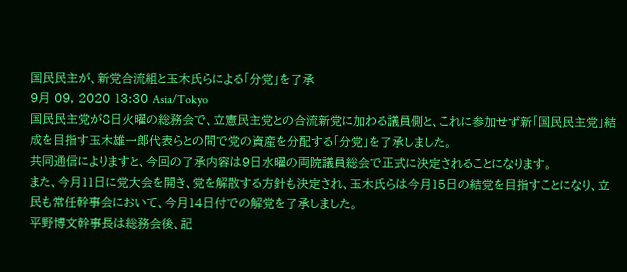国民民主が、新党合流組と玉木氏らによる「分党」を了承
9月 09, 2020 13:30 Asia/Tokyo
国民民主党が8日火曜の総務会で、立憲民主党との合流新党に加わる議員側と、これに参加せず新「国民民主党」結成を目指す玉木雄一郎代表らとの間で党の資産を分配する「分党」を了承しました。
共同通信によりますと、今回の了承内容は9日水曜の両院議員総会で正式に決定されることになります。
また、今月11日に党大会を開き、党を解散する方針も決定され、玉木氏らは今月15日の結党を目指すことになり、立民も常任幹事会において、今月14日付での解党を了承しました。
平野博文幹事長は総務会後、記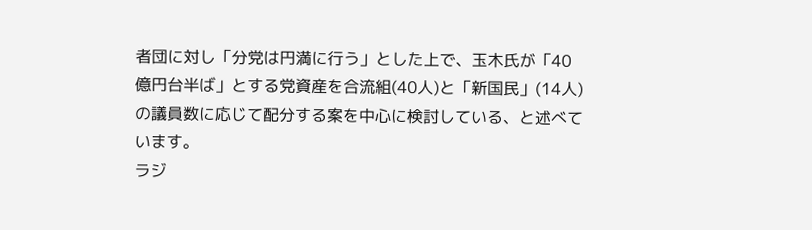者団に対し「分党は円満に行う」とした上で、玉木氏が「40億円台半ば」とする党資産を合流組(40人)と「新国民」(14人)の議員数に応じて配分する案を中心に検討している、と述べています。
ラジ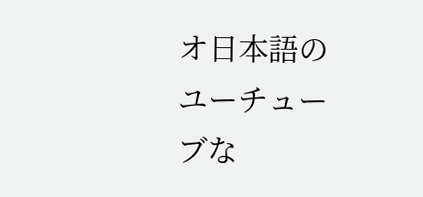オ日本語のユーチューブな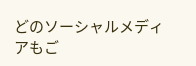どのソーシャルメディアもご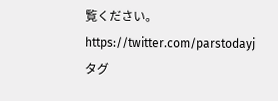覧ください。
https://twitter.com/parstodayj
タグ